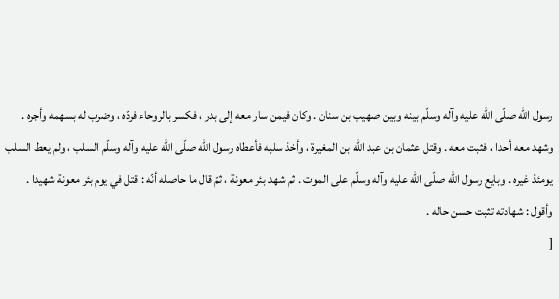رسول اللّه صلّى اللّه عليه وآله وسلّم بينه وبين صهيب بن سنان . وكان فيمن سار معه إلى بدر ، فكسر بالروحاء فردّه ، وضرب له بسهمه وأجره . وشهد معه أحدا ، فثبت معه . وقتل عثمان بن عبد اللّه بن المغيرة ، وأخذ سلبه فأعطاه رسول اللّه صلّى اللّه عليه وآله وسلّم السلب ، ولم يعط السلب يومئذ غيره . وبايع رسول اللّه صلّى اللّه عليه وآله وسلّم على الموت . ثم شهد بئر معونة ، ثمّ قال ما حاصله أنّه : قتل في يوم بئر معونة شهيدا .
وأقول : شهادته تثبت حسن حاله .
[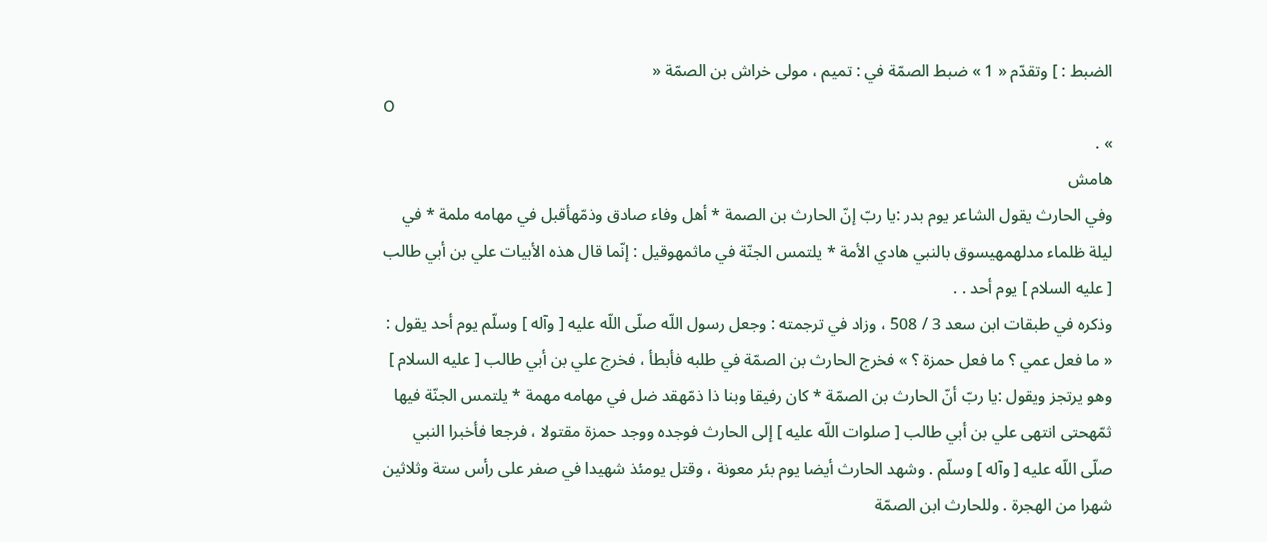الضبط : ] وتقدّم « 1 » ضبط الصمّة في : تميم ، مولى خراش بن الصمّة «
O
» .
هامش
وفي الحارث يقول الشاعر يوم بدر :يا ربّ إنّ الحارث بن الصمة * أهل وفاء صادق وذمّهأقبل في مهامه ملمة * في ليلة ظلماء مدلهمهيسوق بالنبي هادي الأمة * يلتمس الجنّة في ماثمهوقيل : إنّما قال هذه الأبيات علي بن أبي طالب [ عليه السلام ] يوم أحد . .
وذكره في طبقات ابن سعد 3 / 508 ، وزاد في ترجمته : وجعل رسول اللّه صلّى اللّه عليه [ وآله ] وسلّم يوم أحد يقول : « ما فعل عمي ؟ ما فعل حمزة ؟ » فخرج الحارث بن الصمّة في طلبه فأبطأ ، فخرج علي بن أبي طالب [ عليه السلام ] وهو يرتجز ويقول :يا ربّ أنّ الحارث بن الصمّة * كان رفيقا وبنا ذا ذمّهقد ضل في مهامه مهمة * يلتمس الجنّة فيها ثمّهحتى انتهى علي بن أبي طالب [ صلوات اللّه عليه ] إلى الحارث فوجده ووجد حمزة مقتولا ، فرجعا فأخبرا النبي صلّى اللّه عليه [ وآله ] وسلّم . وشهد الحارث أيضا يوم بئر معونة ، وقتل يومئذ شهيدا في صفر على رأس ستة وثلاثين شهرا من الهجرة . وللحارث ابن الصمّة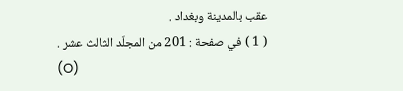عقب بالمدينة وبغداد .
( 1 ) في صفحة : 201 من المجلّد الثالث عشر .
(O)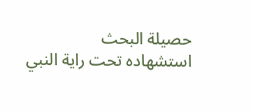حصيلة البحث
استشهاده تحت راية النبي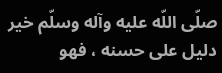صلّى اللّه عليه وآله وسلّم خير دليل على حسنه ، فهو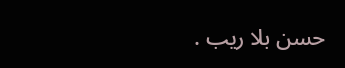حسن بلا ريب .